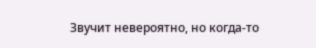Звучит невероятно, но когда-то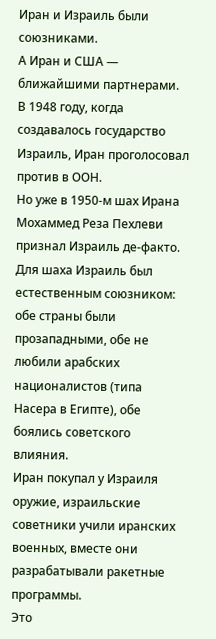Иран и Израиль были союзниками.
А Иран и США — ближайшими партнерами.
В 1948 году, когда создавалось государство Израиль, Иран проголосовал против в ООН.
Но уже в 1950-м шах Ирана Мохаммед Реза Пехлеви признал Израиль де-факто.
Для шаха Израиль был естественным союзником: обе страны были прозападными, обе не любили арабских националистов (типа Насера в Египте), обе боялись советского влияния.
Иран покупал у Израиля оружие, израильские советники учили иранских военных, вместе они разрабатывали ракетные программы.
Это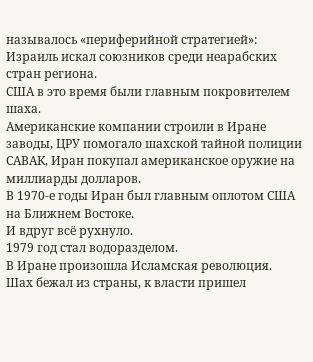называлось «периферийной стратегией»: Израиль искал союзников среди неарабских стран региона.
США в это время были главным покровителем шаха.
Американские компании строили в Иране заводы, ЦРУ помогало шахской тайной полиции САВАК, Иран покупал американское оружие на миллиарды долларов.
В 1970-е годы Иран был главным оплотом США на Ближнем Востоке.
И вдруг всё рухнуло.
1979 год стал водоразделом.
В Иране произошла Исламская революция.
Шах бежал из страны, к власти пришел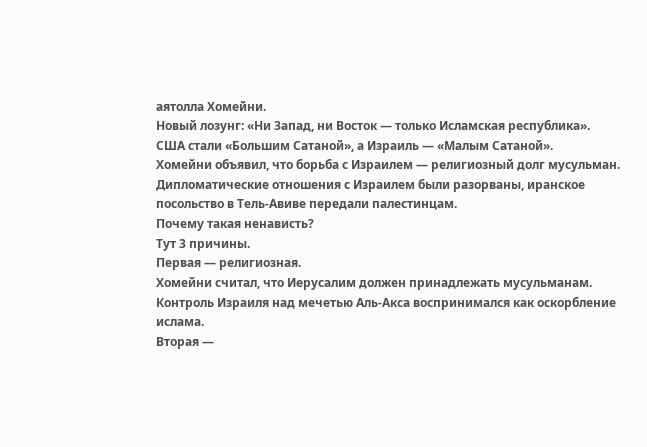аятолла Хомейни.
Новый лозунг: «Ни Запад, ни Восток — только Исламская республика».
США стали «Большим Сатаной», а Израиль — «Малым Сатаной».
Хомейни объявил, что борьба с Израилем — религиозный долг мусульман. Дипломатические отношения с Израилем были разорваны, иранское посольство в Тель-Авиве передали палестинцам.
Почему такая ненависть?
Тут 3 причины.
Первая — религиозная.
Хомейни считал, что Иерусалим должен принадлежать мусульманам.
Контроль Израиля над мечетью Аль-Акса воспринимался как оскорбление ислама.
Вторая —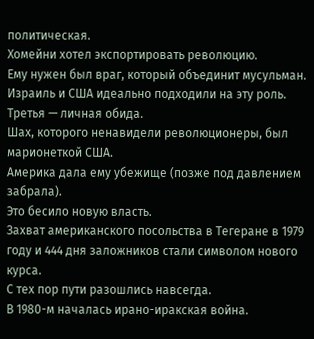политическая.
Хомейни хотел экспортировать революцию.
Ему нужен был враг, который объединит мусульман.
Израиль и США идеально подходили на эту роль.
Третья — личная обида.
Шах, которого ненавидели революционеры, был марионеткой США.
Америка дала ему убежище (позже под давлением забрала).
Это бесило новую власть.
Захват американского посольства в Тегеране в 1979 году и 444 дня заложников стали символом нового курса.
С тех пор пути разошлись навсегда.
В 1980-м началась ирано-иракская война.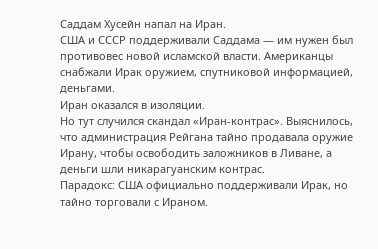Саддам Хусейн напал на Иран.
США и СССР поддерживали Саддама — им нужен был противовес новой исламской власти. Американцы снабжали Ирак оружием, спутниковой информацией, деньгами.
Иран оказался в изоляции.
Но тут случился скандал «Иран-контрас». Выяснилось, что администрация Рейгана тайно продавала оружие Ирану, чтобы освободить заложников в Ливане, а деньги шли никарагуанским контрас.
Парадокс: США официально поддерживали Ирак, но тайно торговали с Ираном.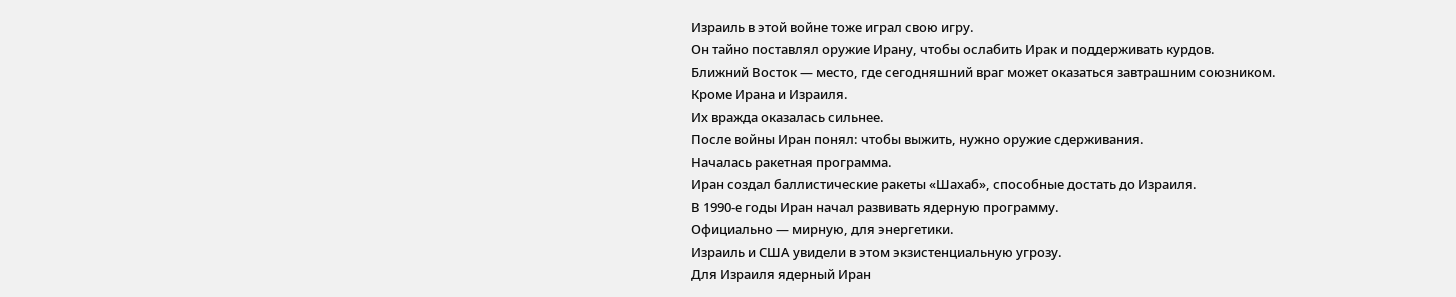Израиль в этой войне тоже играл свою игру.
Он тайно поставлял оружие Ирану, чтобы ослабить Ирак и поддерживать курдов.
Ближний Восток — место, где сегодняшний враг может оказаться завтрашним союзником.
Кроме Ирана и Израиля.
Их вражда оказалась сильнее.
После войны Иран понял: чтобы выжить, нужно оружие сдерживания.
Началась ракетная программа.
Иран создал баллистические ракеты «Шахаб», способные достать до Израиля.
В 1990-е годы Иран начал развивать ядерную программу.
Официально — мирную, для энергетики.
Израиль и США увидели в этом экзистенциальную угрозу.
Для Израиля ядерный Иран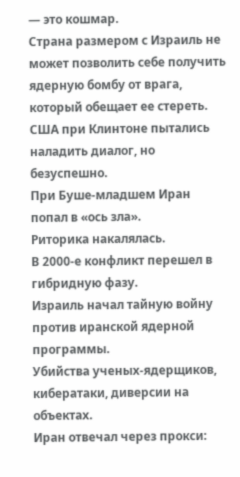— это кошмар.
Страна размером с Израиль не может позволить себе получить ядерную бомбу от врага, который обещает ее стереть.
США при Клинтоне пытались наладить диалог, но безуспешно.
При Буше-младшем Иран попал в «ось зла».
Риторика накалялась.
В 2000-е конфликт перешел в гибридную фазу.
Израиль начал тайную войну против иранской ядерной программы.
Убийства ученых-ядерщиков, кибератаки, диверсии на объектах.
Иран отвечал через прокси: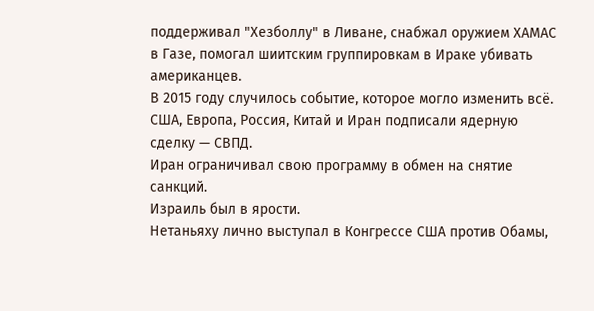поддерживал "Хезболлу" в Ливане, снабжал оружием ХАМАС в Газе, помогал шиитским группировкам в Ираке убивать американцев.
В 2015 году случилось событие, которое могло изменить всё.
США, Европа, Россия, Китай и Иран подписали ядерную сделку — СВПД.
Иран ограничивал свою программу в обмен на снятие санкций.
Израиль был в ярости.
Нетаньяху лично выступал в Конгрессе США против Обамы,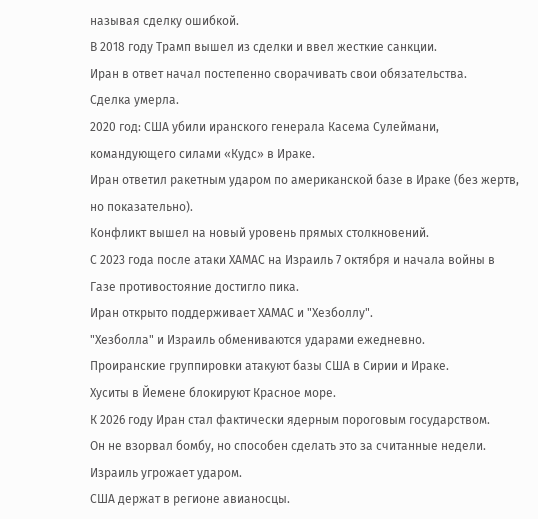называя сделку ошибкой.
В 2018 году Трамп вышел из сделки и ввел жесткие санкции.
Иран в ответ начал постепенно сворачивать свои обязательства.
Сделка умерла.
2020 год: США убили иранского генерала Касема Сулеймани, командующего силами «Кудс» в Ираке.
Иран ответил ракетным ударом по американской базе в Ираке (без жертв, но показательно).
Конфликт вышел на новый уровень прямых столкновений.
С 2023 года после атаки ХАМАС на Израиль 7 октября и начала войны в Газе противостояние достигло пика.
Иран открыто поддерживает ХАМАС и "Хезболлу".
"Хезболла" и Израиль обмениваются ударами ежедневно.
Проиранские группировки атакуют базы США в Сирии и Ираке.
Хуситы в Йемене блокируют Красное море.
К 2026 году Иран стал фактически ядерным пороговым государством.
Он не взорвал бомбу, но способен сделать это за считанные недели.
Израиль угрожает ударом.
США держат в регионе авианосцы.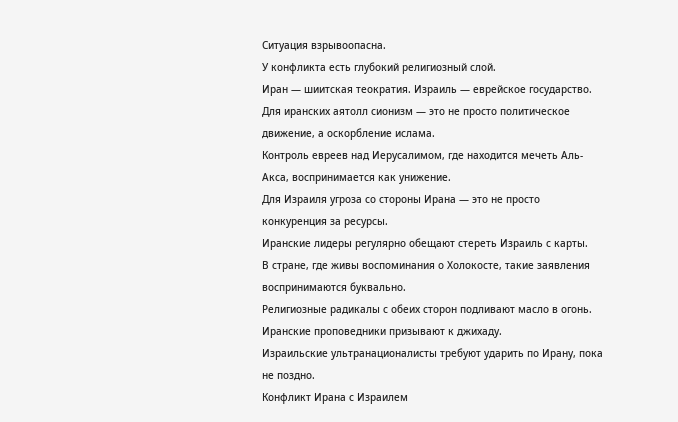Ситуация взрывоопасна.
У конфликта есть глубокий религиозный слой.
Иран — шиитская теократия. Израиль — еврейское государство.
Для иранских аятолл сионизм — это не просто политическое движение, а оскорбление ислама.
Контроль евреев над Иерусалимом, где находится мечеть Аль-Акса, воспринимается как унижение.
Для Израиля угроза со стороны Ирана — это не просто конкуренция за ресурсы.
Иранские лидеры регулярно обещают стереть Израиль с карты.
В стране, где живы воспоминания о Холокосте, такие заявления воспринимаются буквально.
Религиозные радикалы с обеих сторон подливают масло в огонь.
Иранские проповедники призывают к джихаду.
Израильские ультранационалисты требуют ударить по Ирану, пока не поздно.
Конфликт Ирана с Израилем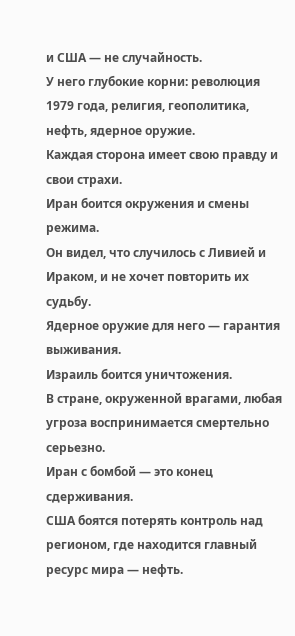и США — не случайность.
У него глубокие корни: революция 1979 года, религия, геополитика, нефть, ядерное оружие.
Каждая сторона имеет свою правду и свои страхи.
Иран боится окружения и смены режима.
Он видел, что случилось с Ливией и Ираком, и не хочет повторить их судьбу.
Ядерное оружие для него — гарантия выживания.
Израиль боится уничтожения.
В стране, окруженной врагами, любая угроза воспринимается смертельно серьезно.
Иран с бомбой — это конец сдерживания.
США боятся потерять контроль над регионом, где находится главный ресурс мира — нефть.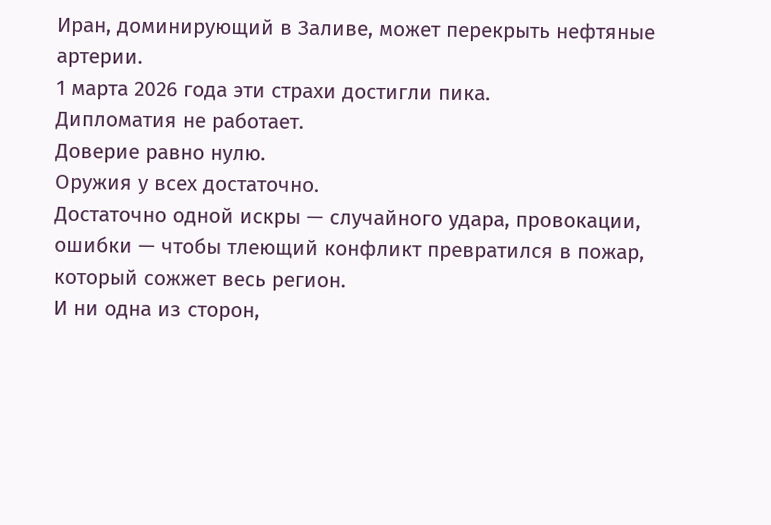Иран, доминирующий в Заливе, может перекрыть нефтяные артерии.
1 марта 2026 года эти страхи достигли пика.
Дипломатия не работает.
Доверие равно нулю.
Оружия у всех достаточно.
Достаточно одной искры — случайного удара, провокации, ошибки — чтобы тлеющий конфликт превратился в пожар, который сожжет весь регион.
И ни одна из сторон,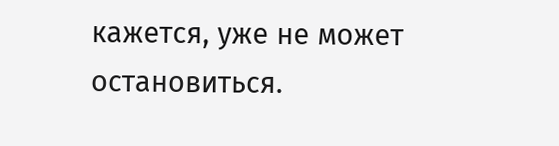кажется, уже не может остановиться.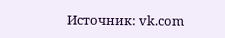Источник: vk.com